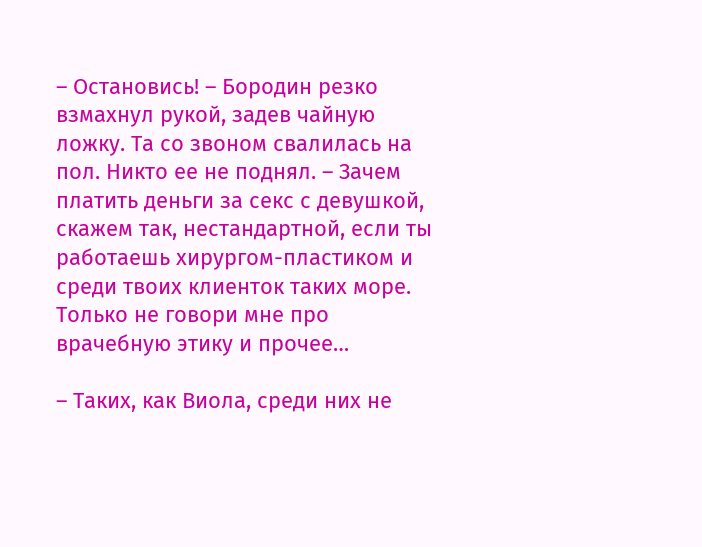– Остановись! – Бородин резко взмахнул рукой, задев чайную ложку. Та со звоном свалилась на пол. Никто ее не поднял. – Зачем платить деньги за секс с девушкой, скажем так, нестандартной, если ты работаешь хирургом-пластиком и среди твоих клиенток таких море. Только не говори мне про врачебную этику и прочее…

– Таких, как Виола, среди них не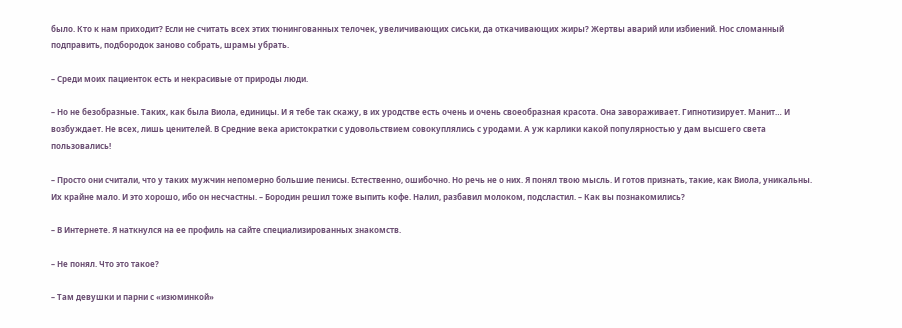было. Кто к нам приходит? Если не считать всех этих тюнингованных телочек, увеличивающих сиськи, да откачивающих жиры? Жертвы аварий или избиений. Нос сломанный подправить, подбородок заново собрать, шрамы убрать.

– Среди моих пациенток есть и некрасивые от природы люди.

– Но не безобразные. Таких, как была Виола, единицы. И я тебе так скажу, в их уродстве есть очень и очень своеобразная красота. Она завораживает. Гипнотизирует. Манит… И возбуждает. Не всех, лишь ценителей. В Средние века аристократки с удовольствием совокуплялись с уродами. А уж карлики какой популярностью у дам высшего света пользовались!

– Просто они считали, что у таких мужчин непомерно большие пенисы. Естественно, ошибочно. Но речь не о них. Я понял твою мысль. И готов признать, такие, как Виола, уникальны. Их крайне мало. И это хорошо, ибо он несчастны. – Бородин решил тоже выпить кофе. Налил, разбавил молоком, подсластил. – Как вы познакомились?

– В Интернете. Я наткнулся на ее профиль на сайте специализированных знакомств.

– Не понял. Что это такое?

– Там девушки и парни с «изюминкой»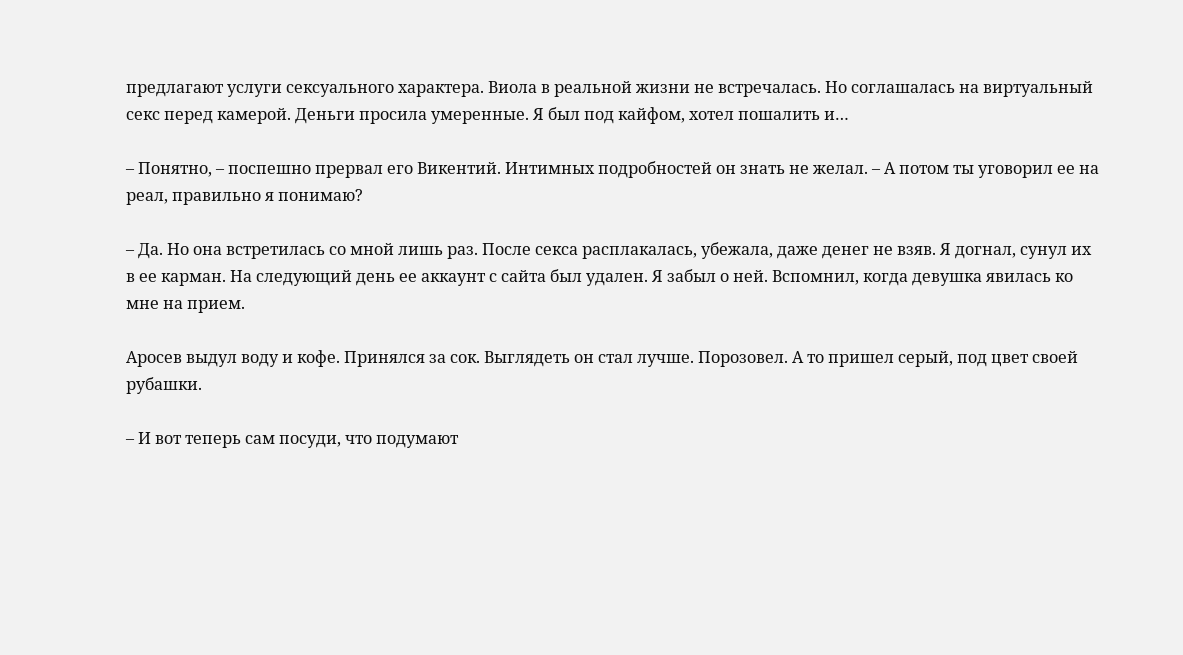предлагают услуги сексуального характера. Виола в реальной жизни не встречалась. Но соглашалась на виртуальный секс перед камерой. Деньги просила умеренные. Я был под кайфом, хотел пошалить и…

– Понятно, – поспешно прервал его Викентий. Интимных подробностей он знать не желал. – А потом ты уговорил ее на реал, правильно я понимаю?

– Да. Но она встретилась со мной лишь раз. После секса расплакалась, убежала, даже денег не взяв. Я догнал, сунул их в ее карман. На следующий день ее аккаунт с сайта был удален. Я забыл о ней. Вспомнил, когда девушка явилась ко мне на прием.

Аросев выдул воду и кофе. Принялся за сок. Выглядеть он стал лучше. Порозовел. А то пришел серый, под цвет своей рубашки.

– И вот теперь сам посуди, что подумают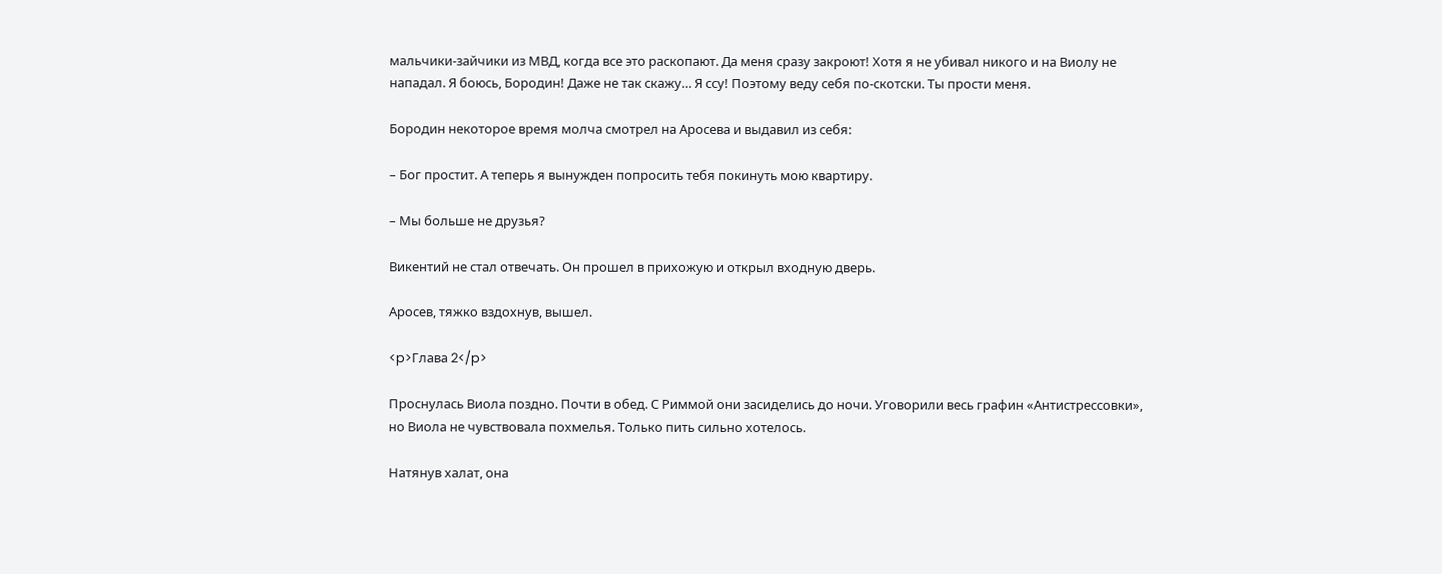мальчики-зайчики из МВД, когда все это раскопают. Да меня сразу закроют! Хотя я не убивал никого и на Виолу не нападал. Я боюсь, Бородин! Даже не так скажу… Я ссу! Поэтому веду себя по-скотски. Ты прости меня.

Бородин некоторое время молча смотрел на Аросева и выдавил из себя:

– Бог простит. А теперь я вынужден попросить тебя покинуть мою квартиру.

– Мы больше не друзья?

Викентий не стал отвечать. Он прошел в прихожую и открыл входную дверь.

Аросев, тяжко вздохнув, вышел.

<p>Глава 2</p>

Проснулась Виола поздно. Почти в обед. С Риммой они засиделись до ночи. Уговорили весь графин «Антистрессовки», но Виола не чувствовала похмелья. Только пить сильно хотелось.

Натянув халат, она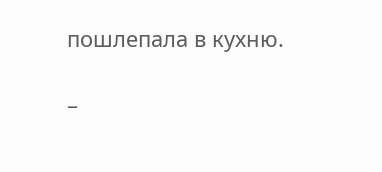пошлепала в кухню.

–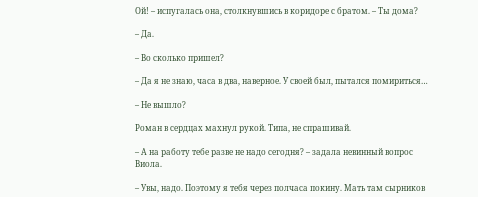Ой! – испугалась она, столкнувшись в коридоре с братом. – Ты дома?

– Да.

– Во сколько пришел?

– Да я не знаю, часа в два, наверное. У своей был, пытался помириться…

– Не вышло?

Роман в сердцах махнул рукой. Типа, не спрашивай.

– А на работу тебе разве не надо сегодня? – задала невинный вопрос Виола.

– Увы, надо. Поэтому я тебя через полчаса покину. Мать там сырников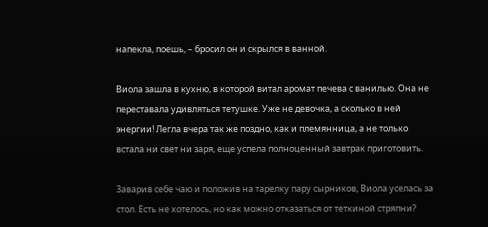напекла, поешь, – бросил он и скрылся в ванной.

Виола зашла в кухню, в которой витал аромат печева с ванилью. Она не переставала удивляться тетушке. Уже не девочка, а сколько в ней энергии! Легла вчера так же поздно, как и племянница, а не только встала ни свет ни заря, еще успела полноценный завтрак приготовить.

Заварив себе чаю и положив на тарелку пару сырников, Виола уселась за стол. Есть не хотелось, но как можно отказаться от теткиной стряпни?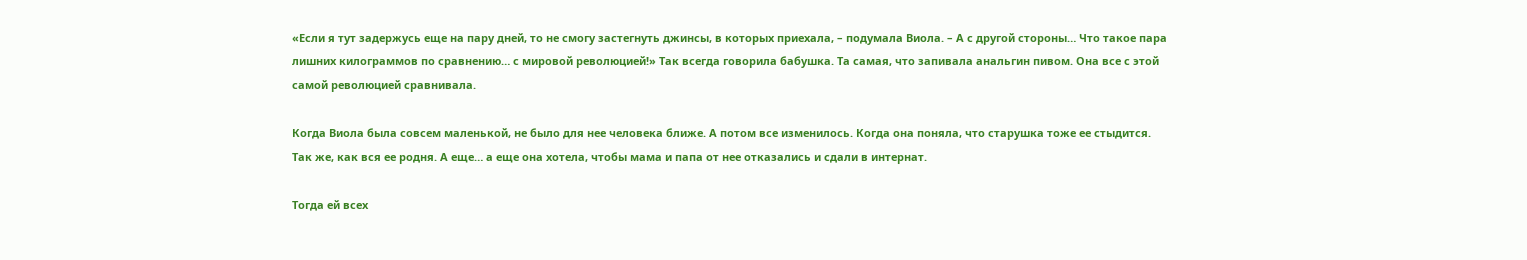«Если я тут задержусь еще на пару дней, то не смогу застегнуть джинсы, в которых приехала, – подумала Виола. – А с другой стороны… Что такое пара лишних килограммов по сравнению… с мировой революцией!» Так всегда говорила бабушка. Та самая, что запивала анальгин пивом. Она все с этой самой революцией сравнивала.

Когда Виола была совсем маленькой, не было для нее человека ближе. А потом все изменилось. Когда она поняла, что старушка тоже ее стыдится. Так же, как вся ее родня. А еще… а еще она хотела, чтобы мама и папа от нее отказались и сдали в интернат.

Тогда ей всех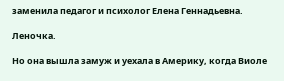заменила педагог и психолог Елена Геннадьевна.

Леночка.

Но она вышла замуж и уехала в Америку, когда Виоле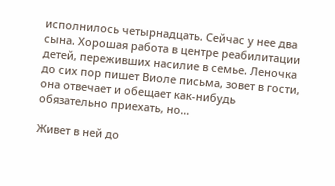исполнилось четырнадцать. Сейчас у нее два сына. Хорошая работа в центре реабилитации детей, переживших насилие в семье. Леночка до сих пор пишет Виоле письма, зовет в гости, она отвечает и обещает как-нибудь обязательно приехать, но…

Живет в ней до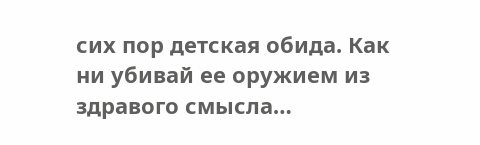сих пор детская обида. Как ни убивай ее оружием из здравого смысла…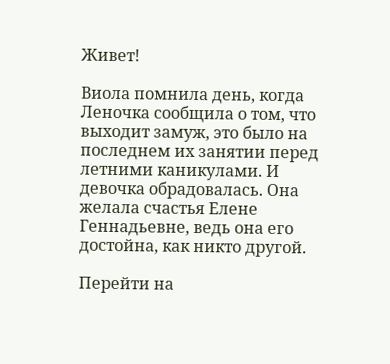Живет!

Виола помнила день, когда Леночка сообщила о том, что выходит замуж, это было на последнем их занятии перед летними каникулами. И девочка обрадовалась. Она желала счастья Елене Геннадьевне, ведь она его достойна, как никто другой.

Перейти на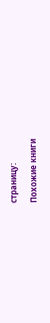страницу:

Похожие книги